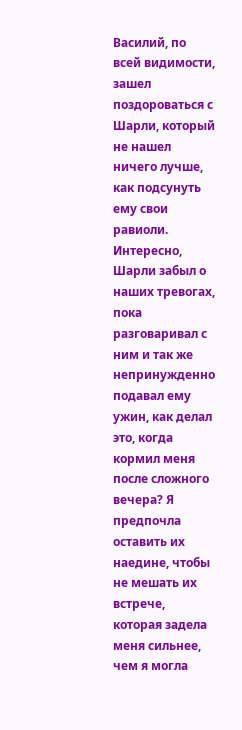Василий, по всей видимости, зашел поздороваться с Шарли, который не нашел ничего лучше, как подсунуть ему свои равиоли. Интересно, Шарли забыл о наших тревогах, пока разговаривал с ним и так же непринужденно подавал ему ужин, как делал это, когда кормил меня после сложного вечера? Я предпочла оставить их наедине, чтобы не мешать их встрече, которая задела меня сильнее, чем я могла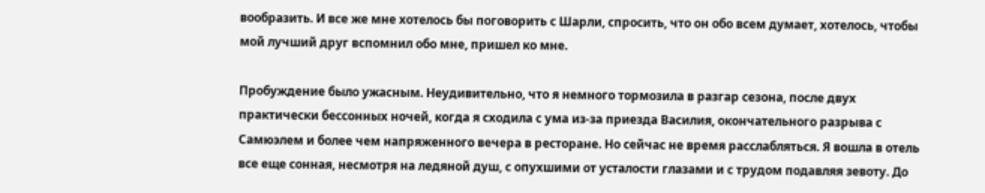вообразить. И все же мне хотелось бы поговорить с Шарли, спросить, что он обо всем думает, хотелось, чтобы мой лучший друг вспомнил обо мне, пришел ко мне.

Пробуждение было ужасным. Неудивительно, что я немного тормозила в разгар сезона, после двух практически бессонных ночей, когда я сходила с ума из-за приезда Василия, окончательного разрыва с Самюэлем и более чем напряженного вечера в ресторане. Но сейчас не время расслабляться. Я вошла в отель все еще сонная, несмотря на ледяной душ, с опухшими от усталости глазами и с трудом подавляя зевоту. До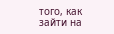того, как зайти на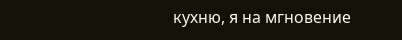кухню, я на мгновение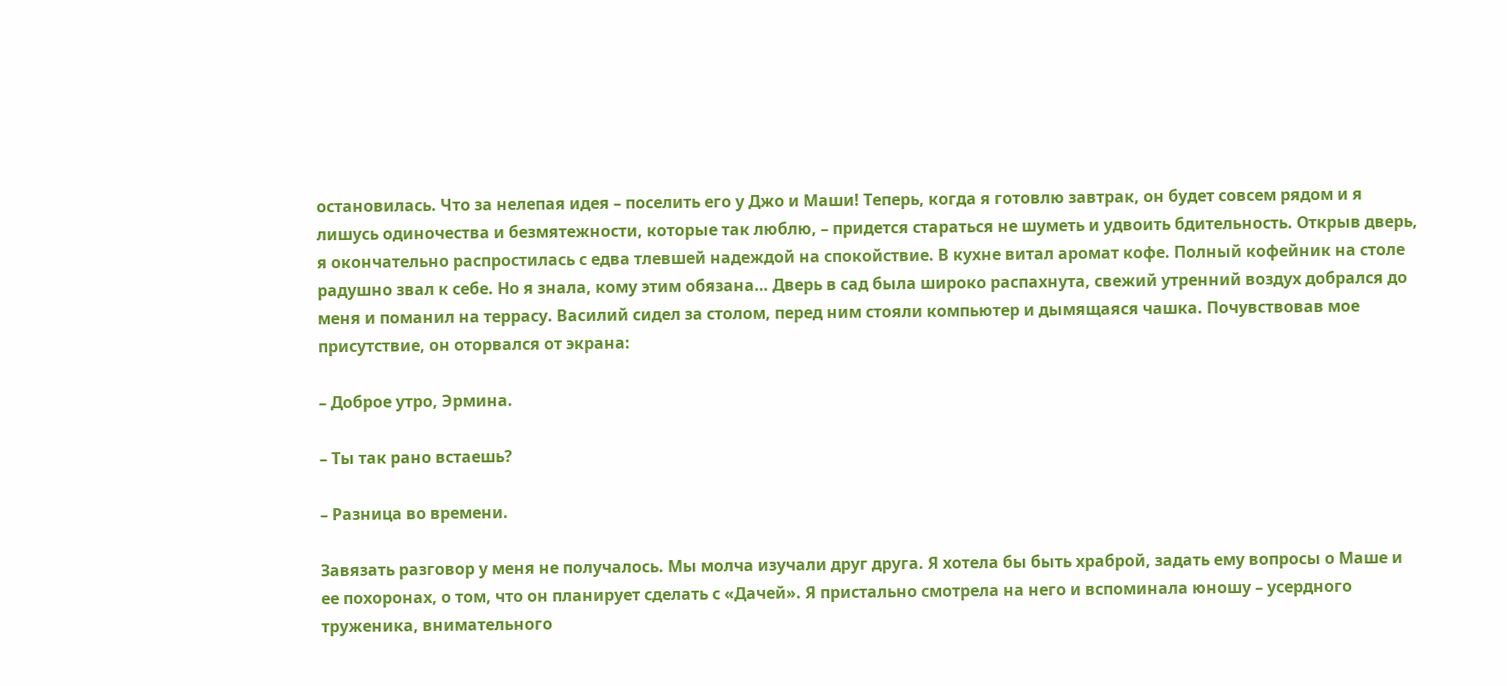остановилась. Что за нелепая идея – поселить его у Джо и Маши! Теперь, когда я готовлю завтрак, он будет совсем рядом и я лишусь одиночества и безмятежности, которые так люблю, – придется стараться не шуметь и удвоить бдительность. Открыв дверь, я окончательно распростилась с едва тлевшей надеждой на спокойствие. В кухне витал аромат кофе. Полный кофейник на столе радушно звал к себе. Но я знала, кому этим обязана… Дверь в сад была широко распахнута, свежий утренний воздух добрался до меня и поманил на террасу. Василий сидел за столом, перед ним стояли компьютер и дымящаяся чашка. Почувствовав мое присутствие, он оторвался от экрана:

– Доброе утро, Эрмина.

– Ты так рано встаешь?

– Разница во времени.

Завязать разговор у меня не получалось. Мы молча изучали друг друга. Я хотела бы быть храброй, задать ему вопросы о Маше и ее похоронах, о том, что он планирует сделать с «Дачей». Я пристально смотрела на него и вспоминала юношу – усердного труженика, внимательного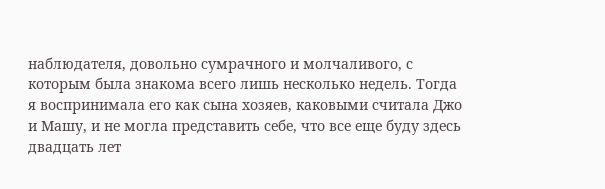наблюдателя, довольно сумрачного и молчаливого, с которым была знакома всего лишь несколько недель. Тогда я воспринимала его как сына хозяев, каковыми считала Джо и Машу, и не могла представить себе, что все еще буду здесь двадцать лет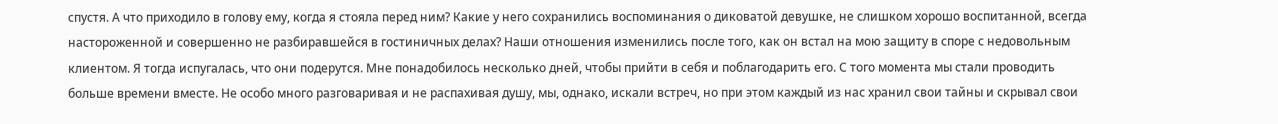спустя. А что приходило в голову ему, когда я стояла перед ним? Какие у него сохранились воспоминания о диковатой девушке, не слишком хорошо воспитанной, всегда настороженной и совершенно не разбиравшейся в гостиничных делах? Наши отношения изменились после того, как он встал на мою защиту в споре с недовольным клиентом. Я тогда испугалась, что они подерутся. Мне понадобилось несколько дней, чтобы прийти в себя и поблагодарить его. С того момента мы стали проводить больше времени вместе. Не особо много разговаривая и не распахивая душу, мы, однако, искали встреч, но при этом каждый из нас хранил свои тайны и скрывал свои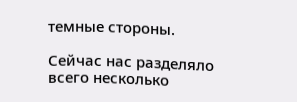темные стороны.

Сейчас нас разделяло всего несколько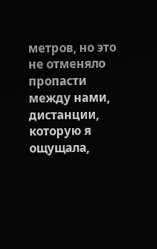метров, но это не отменяло пропасти между нами, дистанции, которую я ощущала,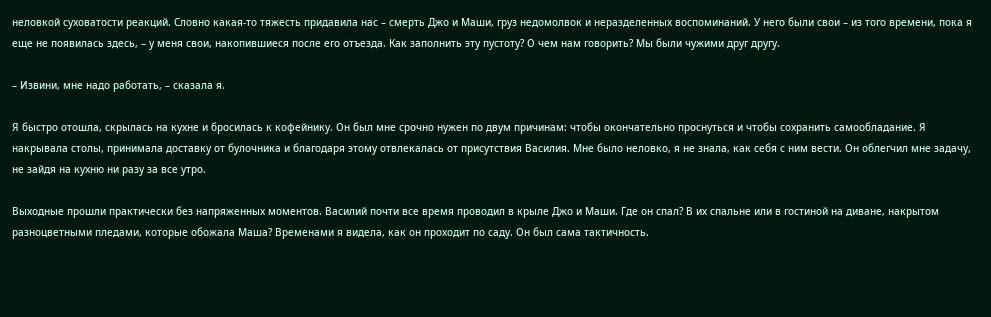неловкой суховатости реакций. Словно какая-то тяжесть придавила нас – смерть Джо и Маши, груз недомолвок и неразделенных воспоминаний. У него были свои – из того времени, пока я еще не появилась здесь, – у меня свои, накопившиеся после его отъезда. Как заполнить эту пустоту? О чем нам говорить? Мы были чужими друг другу.

– Извини, мне надо работать, – сказала я.

Я быстро отошла, скрылась на кухне и бросилась к кофейнику. Он был мне срочно нужен по двум причинам: чтобы окончательно проснуться и чтобы сохранить самообладание. Я накрывала столы, принимала доставку от булочника и благодаря этому отвлекалась от присутствия Василия. Мне было неловко, я не знала, как себя с ним вести. Он облегчил мне задачу, не зайдя на кухню ни разу за все утро.

Выходные прошли практически без напряженных моментов. Василий почти все время проводил в крыле Джо и Маши. Где он спал? В их спальне или в гостиной на диване, накрытом разноцветными пледами, которые обожала Маша? Временами я видела, как он проходит по саду. Он был сама тактичность.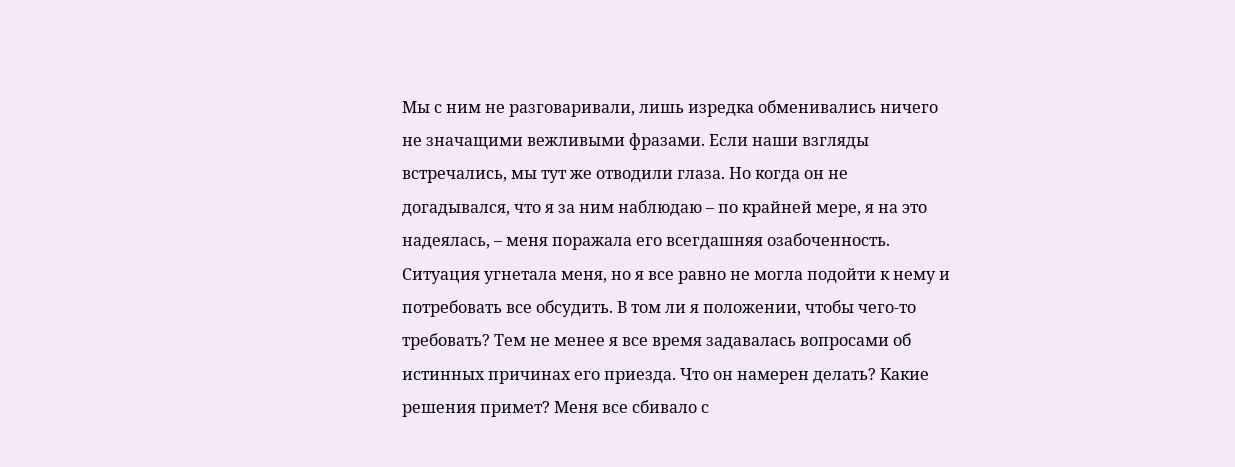Мы с ним не разговаривали, лишь изредка обменивались ничего не значащими вежливыми фразами. Если наши взгляды встречались, мы тут же отводили глаза. Но когда он не догадывался, что я за ним наблюдаю – по крайней мере, я на это надеялась, – меня поражала его всегдашняя озабоченность. Ситуация угнетала меня, но я все равно не могла подойти к нему и потребовать все обсудить. В том ли я положении, чтобы чего-то требовать? Тем не менее я все время задавалась вопросами об истинных причинах его приезда. Что он намерен делать? Какие решения примет? Меня все сбивало с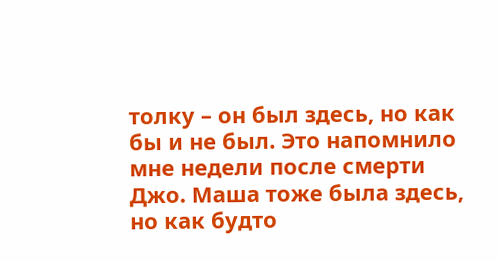толку – он был здесь, но как бы и не был. Это напомнило мне недели после смерти Джо. Маша тоже была здесь, но как будто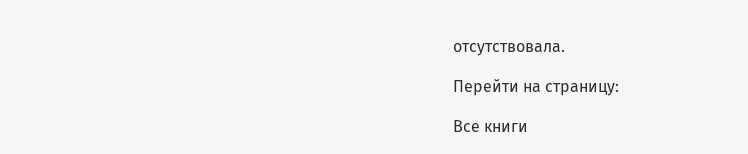отсутствовала.

Перейти на страницу:

Все книги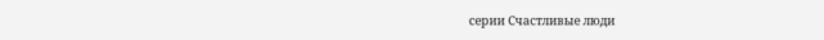серии Счастливые люди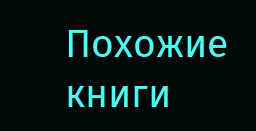Похожие книги